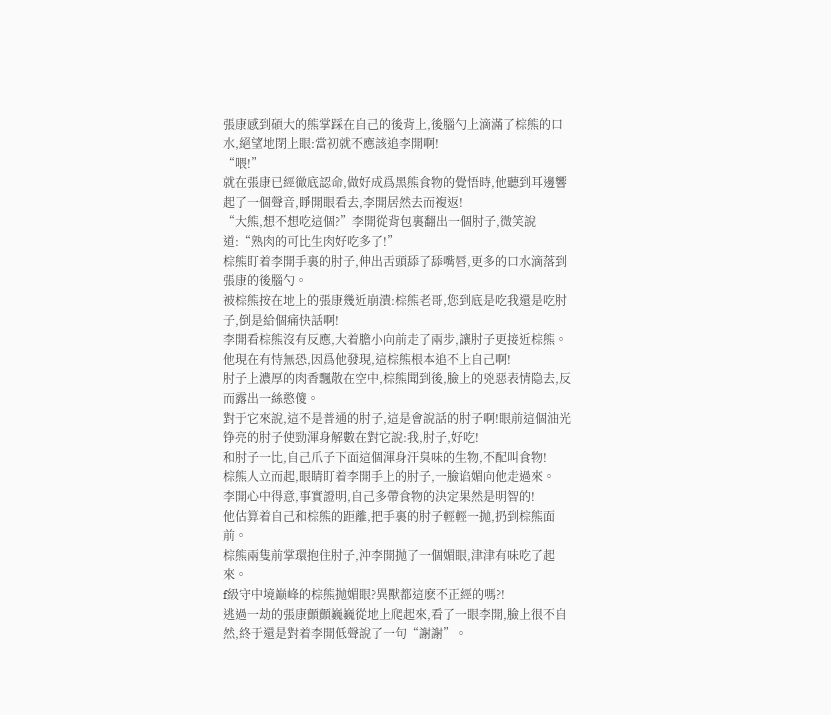張康感到碩大的熊掌踩在自己的後背上,後腦勺上滴滿了棕熊的口水,絕望地閉上眼:當初就不應該追李開啊!
“喂!”
就在張康已經徹底認命,做好成爲黑熊食物的覺悟時,他聽到耳邊響起了一個聲音,睜開眼看去,李開居然去而複返!
“大熊,想不想吃這個?”李開從背包裏翻出一個肘子,微笑說道:“熟肉的可比生肉好吃多了!”
棕熊盯着李開手裏的肘子,伸出舌頭舔了舔嘴唇,更多的口水滴落到張康的後腦勺。
被棕熊按在地上的張康幾近崩潰:棕熊老哥,您到底是吃我還是吃肘子,倒是給個痛快話啊!
李開看棕熊沒有反應,大着膽小向前走了兩步,讓肘子更接近棕熊。
他現在有恃無恐,因爲他發現,這棕熊根本追不上自己啊!
肘子上濃厚的肉香飄散在空中,棕熊聞到後,臉上的兇惡表情隐去,反而露出一絲憨傻。
對于它來說,這不是普通的肘子,這是會說話的肘子啊!眼前這個油光铮亮的肘子使勁渾身解數在對它說:我,肘子,好吃!
和肘子一比,自己爪子下面這個渾身汗臭味的生物,不配叫食物!
棕熊人立而起,眼睛盯着李開手上的肘子,一臉谄媚向他走過來。
李開心中得意,事實證明,自己多帶食物的決定果然是明智的!
他估算着自己和棕熊的距離,把手裏的肘子輕輕一抛,扔到棕熊面前。
棕熊兩隻前掌環抱住肘子,沖李開抛了一個媚眼,津津有味吃了起來。
f級守中境巅峰的棕熊抛媚眼?異獸都這麽不正經的嗎?!
逃過一劫的張康顫顫巍巍從地上爬起來,看了一眼李開,臉上很不自然,終于還是對着李開低聲說了一句“謝謝”。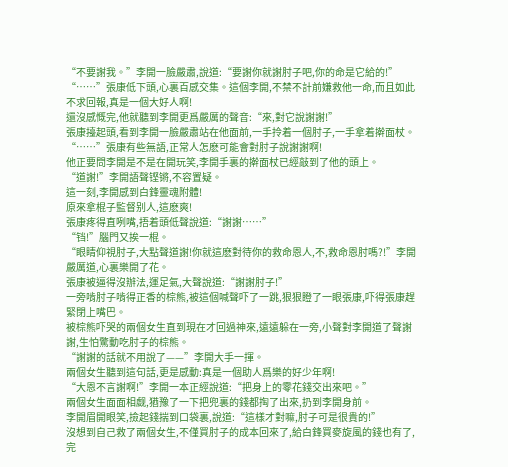“不要謝我。”李開一臉嚴肅,說道:“要謝你就謝肘子吧,你的命是它給的!”
“……”張康低下頭,心裏百感交集。這個李開,不禁不計前嫌救他一命,而且如此不求回報,真是一個大好人啊!
還沒感慨完,他就聽到李開更爲嚴厲的聲音:“來,對它說謝謝!”
張康擡起頭,看到李開一臉嚴肅站在他面前,一手拎着一個肘子,一手拿着擀面杖。
“……”張康有些無語,正常人怎麽可能會對肘子說謝謝啊!
他正要問李開是不是在開玩笑,李開手裏的擀面杖已經敲到了他的頭上。
“道謝!”李開語聲铿锵,不容置疑。
這一刻,李開感到白鋒靈魂附體!
原來拿棍子監督别人,這麽爽!
張康疼得直咧嘴,捂着頭低聲說道:“謝謝……”
“铛!”腦門又挨一棍。
“眼睛仰視肘子,大點聲道謝!你就這麽對待你的救命恩人,不,救命恩肘嗎?!”李開嚴厲道,心裏樂開了花。
張康被逼得沒辦法,運足氣,大聲說道:“謝謝肘子!”
一旁啃肘子啃得正香的棕熊,被這個喊聲吓了一跳,狠狠瞪了一眼張康,吓得張康趕緊閉上嘴巴。
被棕熊吓哭的兩個女生直到現在才回過神來,遠遠躲在一旁,小聲對李開道了聲謝謝,生怕驚動吃肘子的棕熊。
“謝謝的話就不用說了——”李開大手一揮。
兩個女生聽到這句話,更是感動:真是一個助人爲樂的好少年啊!
“大恩不言謝啊!”李開一本正經說道:“把身上的零花錢交出來吧。”
兩個女生面面相觑,猶豫了一下把兜裏的錢都掏了出來,扔到李開身前。
李開眉開眼笑,撿起錢揣到口袋裏,說道:“這樣才對嘛,肘子可是很貴的!”
沒想到自己救了兩個女生,不僅買肘子的成本回來了,給白鋒買麥旋風的錢也有了,完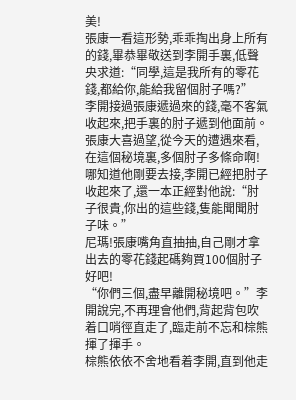美!
張康一看這形勢,乖乖掏出身上所有的錢,畢恭畢敬送到李開手裏,低聲央求道:“同學,這是我所有的零花錢,都給你,能給我留個肘子嗎?”
李開接過張康遞過來的錢,毫不客氣收起來,把手裏的肘子遞到他面前。
張康大喜過望,從今天的遭遇來看,在這個秘境裏,多個肘子多條命啊!
哪知道他剛要去接,李開已經把肘子收起來了,還一本正經對他說:“肘子很貴,你出的這些錢,隻能聞聞肘子味。”
尼瑪!張康嘴角直抽抽,自己剛才拿出去的零花錢起碼夠買100個肘子好吧!
“你們三個,盡早離開秘境吧。”李開說完,不再理會他們,背起背包吹着口哨徑直走了,臨走前不忘和棕熊揮了揮手。
棕熊依依不舍地看着李開,直到他走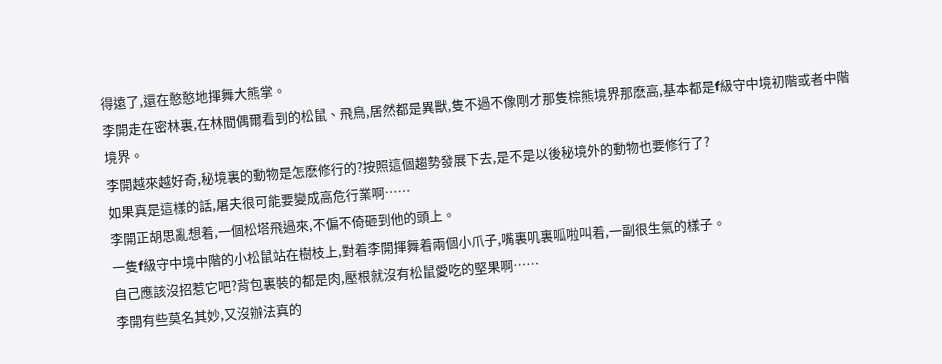得遠了,還在憨憨地揮舞大熊掌。
李開走在密林裏,在林間偶爾看到的松鼠、飛鳥,居然都是異獸,隻不過不像剛才那隻棕熊境界那麽高,基本都是f級守中境初階或者中階境界。
李開越來越好奇,秘境裏的動物是怎麽修行的?按照這個趨勢發展下去,是不是以後秘境外的動物也要修行了?
如果真是這樣的話,屠夫很可能要變成高危行業啊……
李開正胡思亂想着,一個松塔飛過來,不偏不倚砸到他的頭上。
一隻f級守中境中階的小松鼠站在樹枝上,對着李開揮舞着兩個小爪子,嘴裏叽裏呱啦叫着,一副很生氣的樣子。
自己應該沒招惹它吧?背包裏裝的都是肉,壓根就沒有松鼠愛吃的堅果啊……
李開有些莫名其妙,又沒辦法真的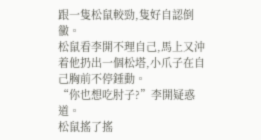跟一隻松鼠較勁,隻好自認倒黴。
松鼠看李開不理自己,馬上又沖着他扔出一個松塔,小爪子在自己胸前不停錘動。
“你也想吃肘子?”李開疑惑道。
松鼠搖了搖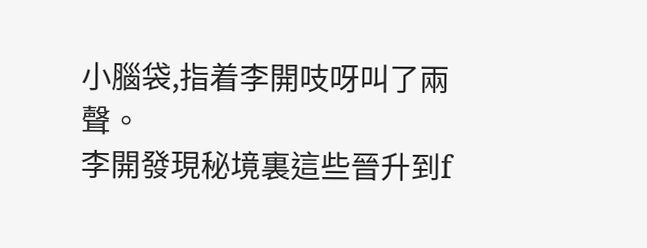小腦袋,指着李開吱呀叫了兩聲。
李開發現秘境裏這些晉升到f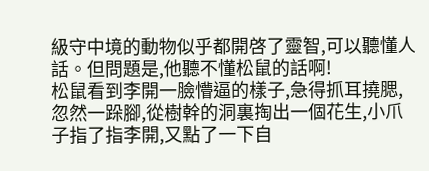級守中境的動物似乎都開啓了靈智,可以聽懂人話。但問題是,他聽不懂松鼠的話啊!
松鼠看到李開一臉懵逼的樣子,急得抓耳撓腮,忽然一跺腳,從樹幹的洞裏掏出一個花生,小爪子指了指李開,又點了一下自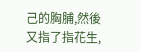己的胸脯,然後又指了指花生,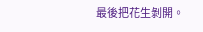最後把花生剝開。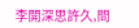李開深思許久,問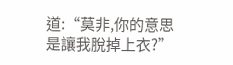道:“莫非,你的意思是讓我脫掉上衣?”